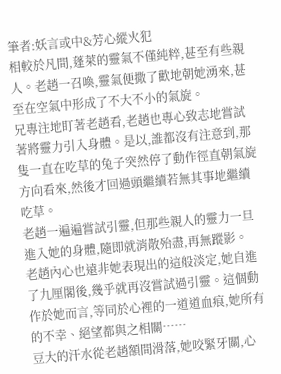筆者:妖言或中&芳心縱火犯
相較於凡間,蓬萊的靈氣不僅純粹,甚至有些親人。老趙一召喚,靈氣便撒了歡地朝她湧來,甚至在空氣中形成了不大不小的氣旋。
兄專注地盯著老趙看,老趙也專心致志地嘗試著將靈力引入身體。是以,誰都沒有注意到,那隻一直在吃草的兔子突然停了動作徑直朝氣旋方向看來,然後才回過頭繼續若無其事地繼續吃草。
老趙一遍遍嘗試引靈,但那些親人的靈力一旦進入她的身體,隨即就消散殆盡,再無蹤影。
老趙內心也遠非她表現出的這般淡定,她自進了九厘閣後,幾乎就再沒嘗試過引靈。這個動作於她而言,等同於心裡的一道道血痕,她所有的不幸、絕望都與之相關……
豆大的汗水從老趙額間滑落,她咬緊牙關,心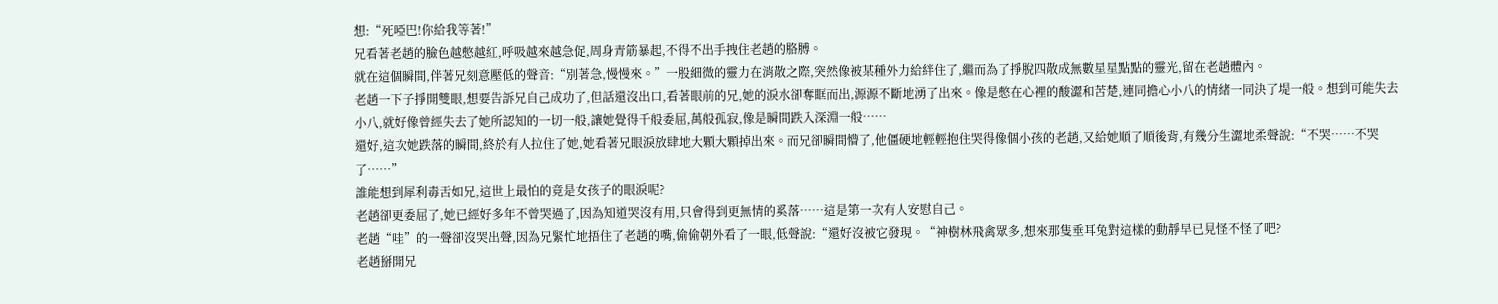想:“死啞巴!你給我等著!”
兄看著老趙的臉色越憋越紅,呼吸越來越急促,周身青筋暴起,不得不出手拽住老趙的胳膊。
就在這個瞬間,伴著兄刻意壓低的聲音:“別著急,慢慢來。”一股細微的靈力在消散之際,突然像被某種外力給絆住了,繼而為了掙脫四散成無數星星點點的靈光,留在老趙體內。
老趙一下子掙開雙眼,想要告訴兄自己成功了,但話還沒出口,看著眼前的兄,她的淚水卻奪眶而出,源源不斷地湧了出來。像是憋在心裡的酸澀和苦楚,連同擔心小八的情緒一同決了堤一般。想到可能失去小八,就好像曾經失去了她所認知的一切一般,讓她覺得千般委屈,萬般孤寂,像是瞬間跌入深淵一般……
還好,這次她跌落的瞬間,終於有人拉住了她,她看著兄眼淚放肆地大顆大顆掉出來。而兄卻瞬間懵了,他僵硬地輕輕抱住哭得像個小孩的老趙,又給她順了順後背,有幾分生澀地柔聲說:“不哭……不哭了……”
誰能想到犀利毒舌如兄,這世上最怕的竟是女孩子的眼淚呢?
老趙卻更委屈了,她已經好多年不曾哭過了,因為知道哭沒有用,只會得到更無情的奚落……這是第一次有人安慰自己。
老趙“哇”的一聲卻沒哭出聲,因為兄緊忙地捂住了老趙的嘴,偷偷朝外看了一眼,低聲說:“還好沒被它發現。“神樹林飛禽眾多,想來那隻垂耳兔對這樣的動靜早已見怪不怪了吧?
老趙掰開兄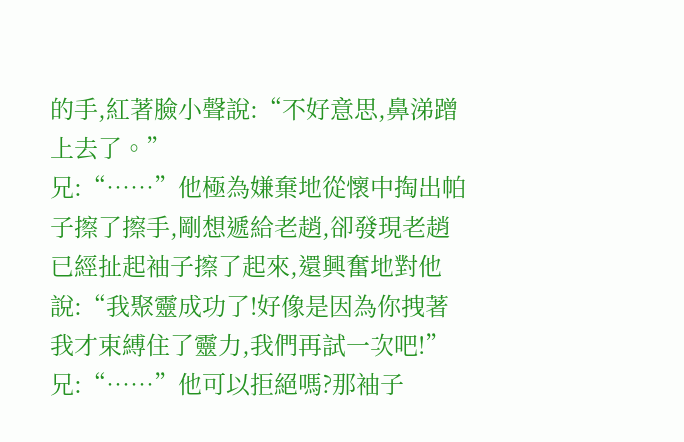的手,紅著臉小聲說:“不好意思,鼻涕蹭上去了。”
兄:“……”他極為嫌棄地從懷中掏出帕子擦了擦手,剛想遞給老趙,卻發現老趙已經扯起袖子擦了起來,還興奮地對他說:“我聚靈成功了!好像是因為你拽著我才束縛住了靈力,我們再試一次吧!”
兄:“……”他可以拒絕嗎?那袖子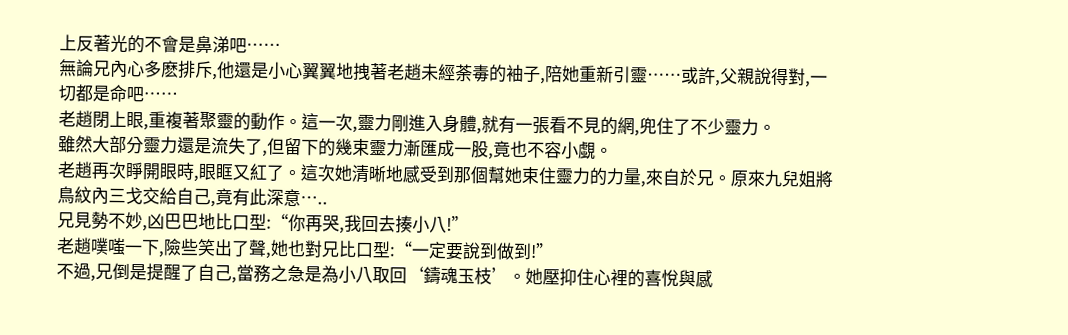上反著光的不會是鼻涕吧……
無論兄內心多麽排斥,他還是小心翼翼地拽著老趙未經荼毒的袖子,陪她重新引靈……或許,父親說得對,一切都是命吧……
老趙閉上眼,重複著聚靈的動作。這一次,靈力剛進入身體,就有一張看不見的網,兜住了不少靈力。
雖然大部分靈力還是流失了,但留下的幾束靈力漸匯成一股,竟也不容小覷。
老趙再次睜開眼時,眼眶又紅了。這次她清晰地感受到那個幫她束住靈力的力量,來自於兄。原來九兒姐將鳥紋內三戈交給自己,竟有此深意…..
兄見勢不妙,凶巴巴地比口型:“你再哭,我回去揍小八!”
老趙噗嗤一下,險些笑出了聲,她也對兄比口型:“一定要說到做到!”
不過,兄倒是提醒了自己,當務之急是為小八取回‘鑄魂玉枝’。她壓抑住心裡的喜悅與感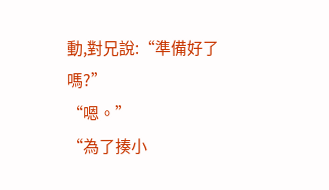動,對兄說:“準備好了嗎?”
“嗯。”
“為了揍小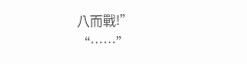八而戰!”
“……”